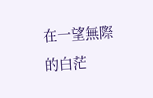在一望無際的白茫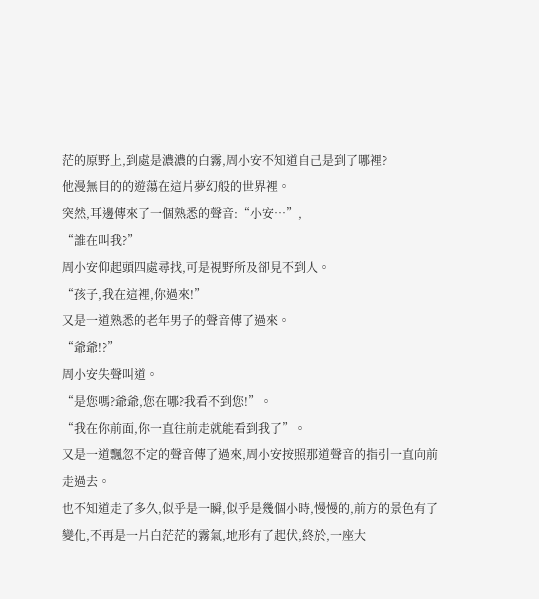茫的原野上,到處是濃濃的白霧,周小安不知道自己是到了哪裡?
他漫無目的的遊蕩在這片夢幻般的世界裡。
突然,耳邊傳來了一個熟悉的聲音:“小安…”,
“誰在叫我?”
周小安仰起頭四處尋找,可是視野所及卻見不到人。
“孩子,我在這裡,你過來!”
又是一道熟悉的老年男子的聲音傳了過來。
“爺爺!?”
周小安失聲叫道。
“是您嗎?爺爺,您在哪?我看不到您!”。
“我在你前面,你一直往前走就能看到我了”。
又是一道飄忽不定的聲音傳了過來,周小安按照那道聲音的指引一直向前走過去。
也不知道走了多久,似乎是一瞬,似乎是幾個小時,慢慢的,前方的景色有了變化,不再是一片白茫茫的霧氣,地形有了起伏,終於,一座大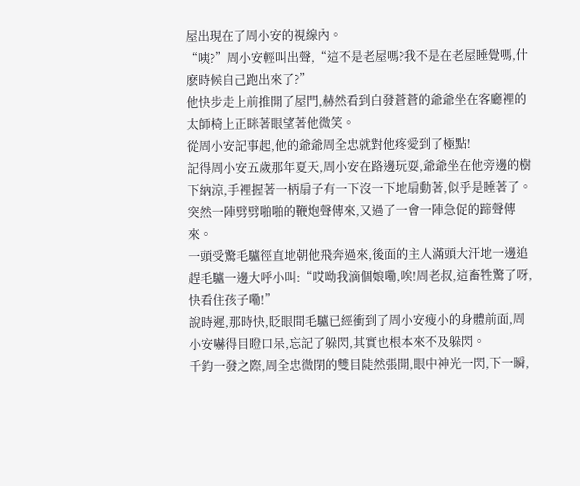屋出現在了周小安的視線內。
“咦?”周小安輕叫出聲,“這不是老屋嗎?我不是在老屋睡覺嗎,什麽時候自己跑出來了?”
他快步走上前推開了屋門,赫然看到白發蒼蒼的爺爺坐在客廳裡的太師椅上正眯著眼望著他微笑。
從周小安記事起,他的爺爺周全忠就對他疼愛到了極點!
記得周小安五歲那年夏天,周小安在路邊玩耍,爺爺坐在他旁邊的樹下納涼,手裡握著一柄扇子有一下沒一下地扇動著,似乎是睡著了。
突然一陣劈劈啪啪的鞭炮聲傳來,又過了一會一陣急促的蹄聲傳來。
一頭受驚毛驢徑直地朝他飛奔過來,後面的主人滿頭大汗地一邊追趕毛驢一邊大呼小叫:“哎呦我滴個娘嘞,唉!周老叔,這畜牲驚了呀,快看住孩子嘞!”
說時遲,那時快,眨眼間毛驢已經衝到了周小安瘦小的身體前面,周小安嚇得目瞪口呆,忘記了躲閃,其實也根本來不及躲閃。
千鈞一發之際,周全忠微閉的雙目陡然張開,眼中神光一閃,下一瞬,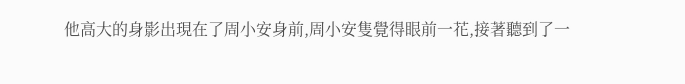他高大的身影出現在了周小安身前,周小安隻覺得眼前一花,接著聽到了一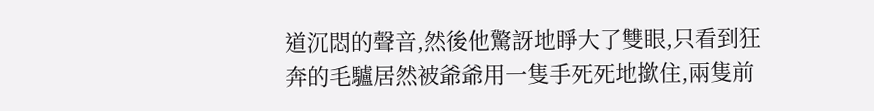道沉悶的聲音,然後他驚訝地睜大了雙眼,只看到狂奔的毛驢居然被爺爺用一隻手死死地撳住,兩隻前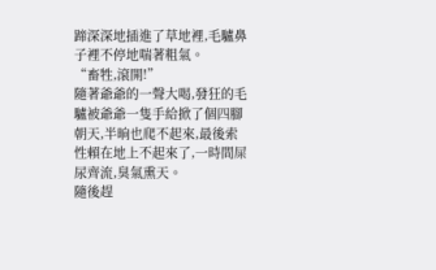蹄深深地插進了草地裡,毛驢鼻子裡不停地喘著粗氣。
“畜牲,滾開!”
隨著爺爺的一聲大喝,發狂的毛驢被爺爺一隻手給掀了個四腳朝天,半晌也爬不起來,最後索性賴在地上不起來了,一時間屎尿齊流,臭氣熏天。
隨後趕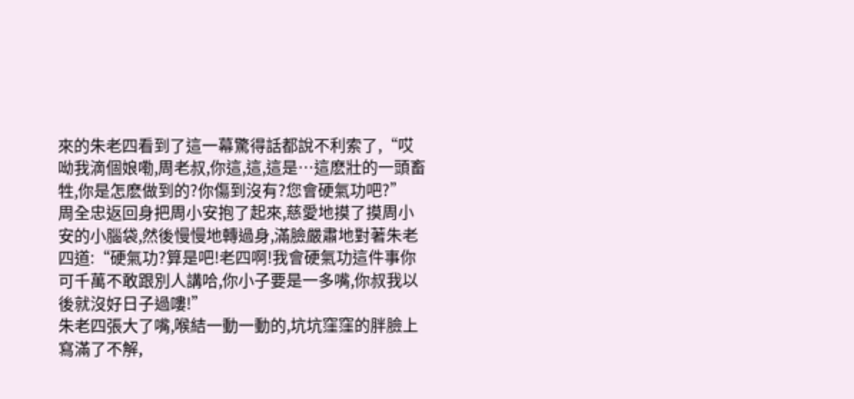來的朱老四看到了這一幕驚得話都說不利索了,“哎呦我滴個娘嘞,周老叔,你這,這,這是…這麽壯的一頭畜牲,你是怎麽做到的?你傷到沒有?您會硬氣功吧?”
周全忠返回身把周小安抱了起來,慈愛地摸了摸周小安的小腦袋,然後慢慢地轉過身,滿臉嚴肅地對著朱老四道:“硬氣功?算是吧!老四啊!我會硬氣功這件事你可千萬不敢跟別人講哈,你小子要是一多嘴,你叔我以後就沒好日子過嘍!”
朱老四張大了嘴,喉結一動一動的,坑坑窪窪的胖臉上寫滿了不解,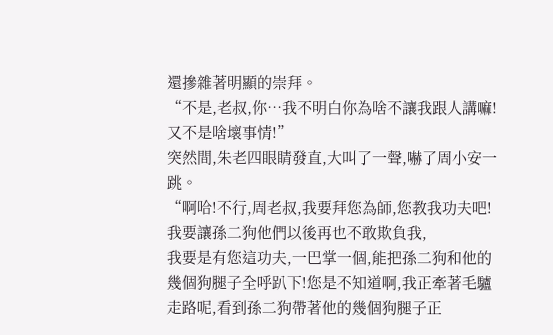還摻雜著明顯的崇拜。
“不是,老叔,你…我不明白你為啥不讓我跟人講嘛!又不是啥壞事情!”
突然間,朱老四眼睛發直,大叫了一聲,嚇了周小安一跳。
“啊哈!不行,周老叔,我要拜您為師,您教我功夫吧!我要讓孫二狗他們以後再也不敢欺負我,
我要是有您這功夫,一巴掌一個,能把孫二狗和他的幾個狗腿子全呼趴下!您是不知道啊,我正牽著毛驢走路呢,看到孫二狗帶著他的幾個狗腿子正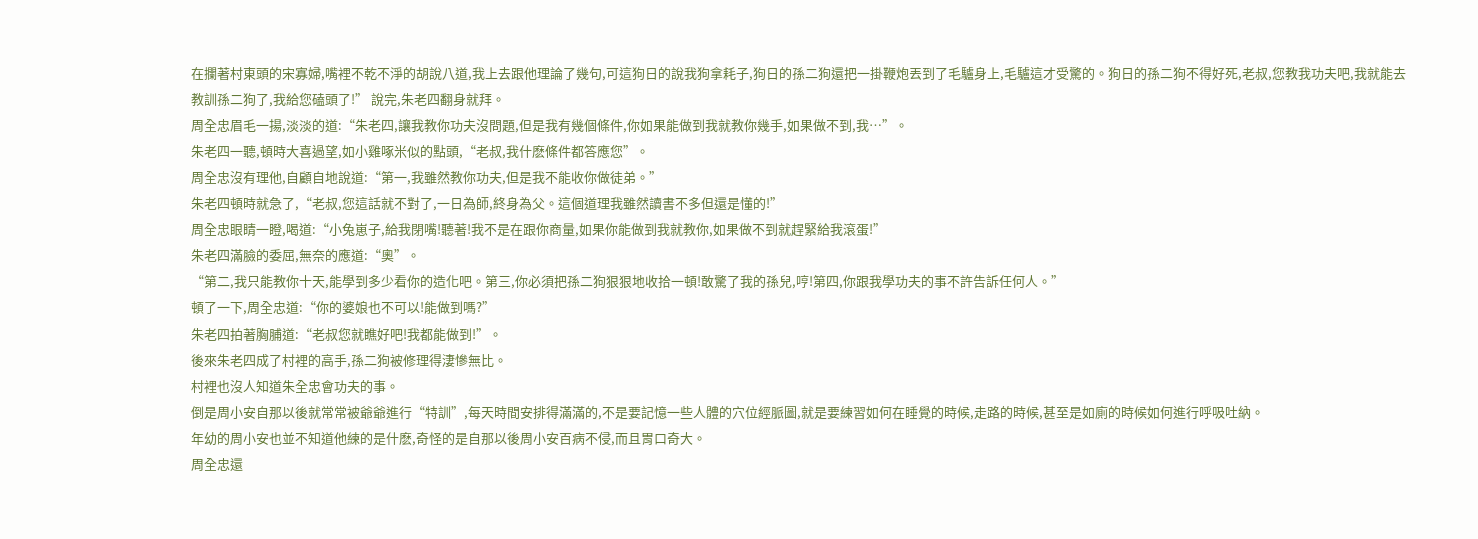在攔著村東頭的宋寡婦,嘴裡不乾不淨的胡說八道,我上去跟他理論了幾句,可這狗日的說我狗拿耗子,狗日的孫二狗還把一掛鞭炮丟到了毛驢身上,毛驢這才受驚的。狗日的孫二狗不得好死,老叔,您教我功夫吧,我就能去教訓孫二狗了,我給您磕頭了!” 說完,朱老四翻身就拜。
周全忠眉毛一揚,淡淡的道:“朱老四,讓我教你功夫沒問題,但是我有幾個條件,你如果能做到我就教你幾手,如果做不到,我…”。
朱老四一聽,頓時大喜過望,如小雞啄米似的點頭,“老叔,我什麽條件都答應您”。
周全忠沒有理他,自顧自地說道:“第一,我雖然教你功夫,但是我不能收你做徒弟。”
朱老四頓時就急了,“老叔,您這話就不對了,一日為師,終身為父。這個道理我雖然讀書不多但還是懂的!”
周全忠眼睛一瞪,喝道:“小兔崽子,給我閉嘴!聽著!我不是在跟你商量,如果你能做到我就教你,如果做不到就趕緊給我滾蛋!”
朱老四滿臉的委屈,無奈的應道:“奧”。
“第二,我只能教你十天,能學到多少看你的造化吧。第三,你必須把孫二狗狠狠地收拾一頓!敢驚了我的孫兒,哼!第四,你跟我學功夫的事不許告訴任何人。”
頓了一下,周全忠道:“你的婆娘也不可以!能做到嗎?”
朱老四拍著胸脯道:“老叔您就瞧好吧!我都能做到!”。
後來朱老四成了村裡的高手,孫二狗被修理得淒慘無比。
村裡也沒人知道朱全忠會功夫的事。
倒是周小安自那以後就常常被爺爺進行“特訓”,每天時間安排得滿滿的,不是要記憶一些人體的穴位經脈圖,就是要練習如何在睡覺的時候,走路的時候,甚至是如廁的時候如何進行呼吸吐納。
年幼的周小安也並不知道他練的是什麽,奇怪的是自那以後周小安百病不侵,而且胃口奇大。
周全忠還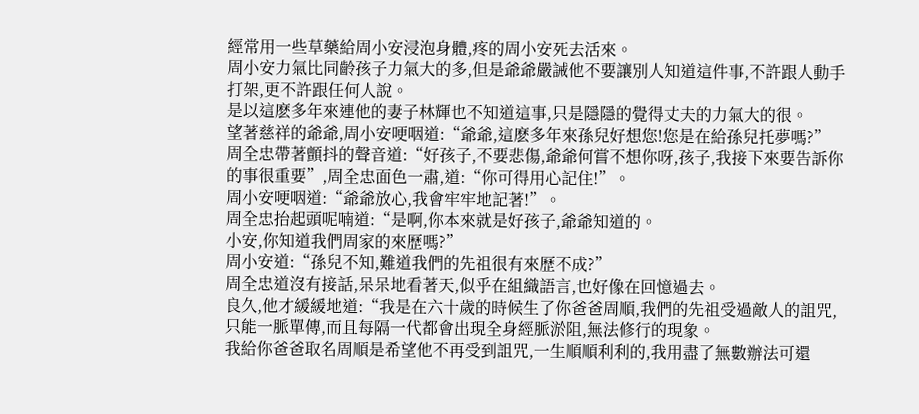經常用一些草藥給周小安浸泡身體,疼的周小安死去活來。
周小安力氣比同齡孩子力氣大的多,但是爺爺嚴誡他不要讓別人知道這件事,不許跟人動手打架,更不許跟任何人說。
是以這麽多年來連他的妻子林輝也不知道這事,只是隱隱的覺得丈夫的力氣大的很。
望著慈祥的爺爺,周小安哽咽道:“爺爺,這麽多年來孫兒好想您!您是在給孫兒托夢嗎?”
周全忠帶著顫抖的聲音道:“好孩子,不要悲傷,爺爺何嘗不想你呀,孩子,我接下來要告訴你的事很重要”,周全忠面色一肅,道:“你可得用心記住!”。
周小安哽咽道:“爺爺放心,我會牢牢地記著!”。
周全忠抬起頭呢喃道:“是啊,你本來就是好孩子,爺爺知道的。
小安,你知道我們周家的來歷嗎?”
周小安道:“孫兒不知,難道我們的先祖很有來歷不成?”
周全忠道沒有接話,呆呆地看著天,似乎在組織語言,也好像在回憶過去。
良久,他才緩緩地道:“我是在六十歲的時候生了你爸爸周順,我們的先祖受過敵人的詛咒,只能一脈單傳,而且每隔一代都會出現全身經脈淤阻,無法修行的現象。
我給你爸爸取名周順是希望他不再受到詛咒,一生順順利利的,我用盡了無數辦法可還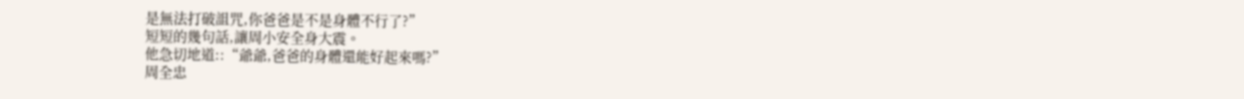是無法打破詛咒,你爸爸是不是身體不行了?”
短短的幾句話,讓周小安全身大震。
他急切地道::“爺爺,爸爸的身體還能好起來嗎?”
周全忠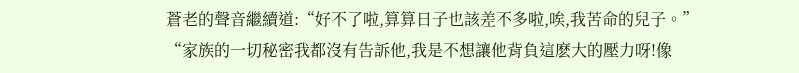蒼老的聲音繼續道:“好不了啦,算算日子也該差不多啦,唉,我苦命的兒子。”
“家族的一切秘密我都沒有告訴他,我是不想讓他背負這麽大的壓力呀!像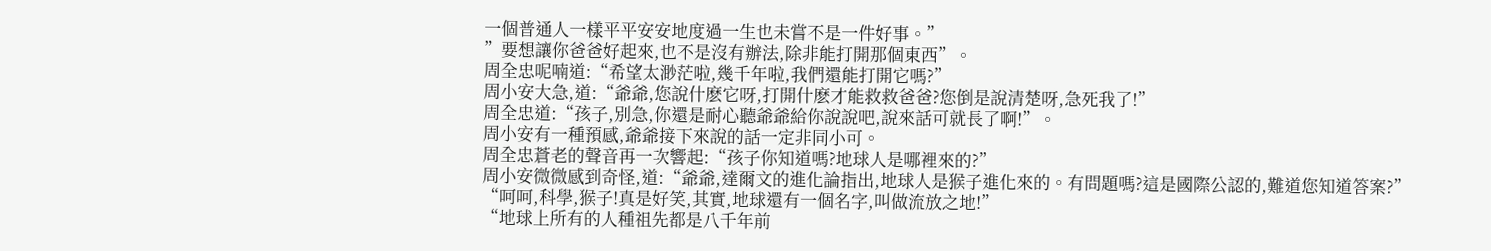一個普通人一樣平平安安地度過一生也未嘗不是一件好事。”
”要想讓你爸爸好起來,也不是沒有辦法,除非能打開那個東西”。
周全忠呢喃道:“希望太渺茫啦,幾千年啦,我們還能打開它嗎?”
周小安大急,道:“爺爺,您說什麽它呀,打開什麽才能救救爸爸?您倒是說清楚呀,急死我了!”
周全忠道:“孩子,別急,你還是耐心聽爺爺給你說說吧,說來話可就長了啊!”。
周小安有一種預感,爺爺接下來說的話一定非同小可。
周全忠蒼老的聲音再一次響起:“孩子你知道嗎?地球人是哪裡來的?”
周小安微微感到奇怪,道:“爺爺,達爾文的進化論指出,地球人是猴子進化來的。有問題嗎?這是國際公認的,難道您知道答案?”
“呵呵,科學,猴子!真是好笑,其實,地球還有一個名字,叫做流放之地!”
“地球上所有的人種祖先都是八千年前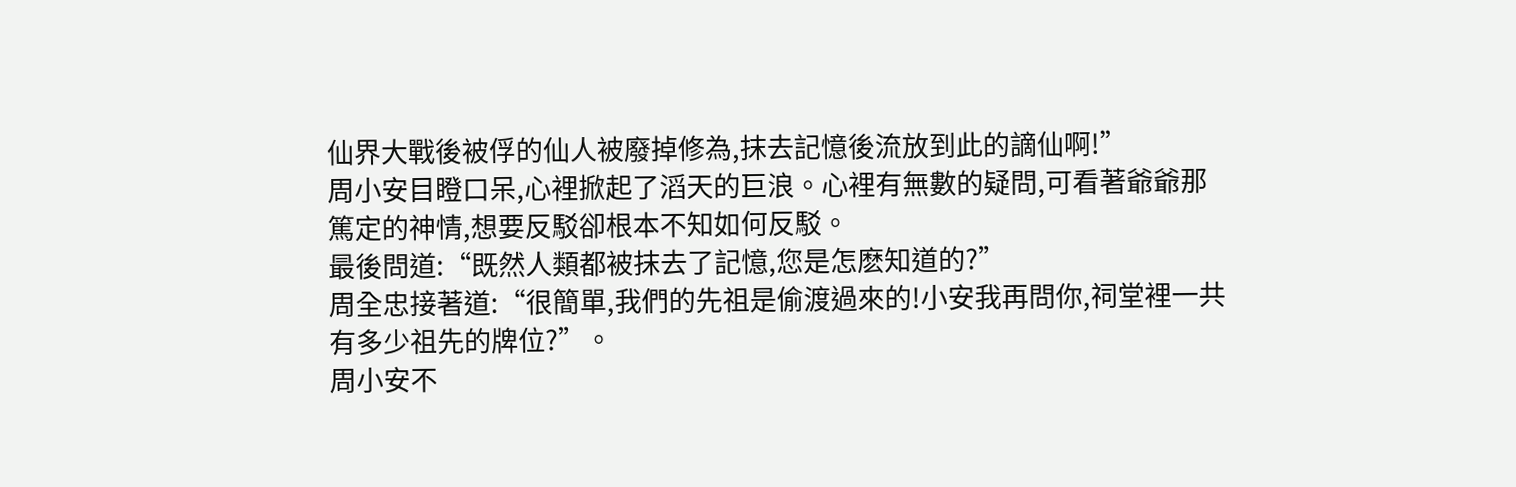仙界大戰後被俘的仙人被廢掉修為,抹去記憶後流放到此的謫仙啊!”
周小安目瞪口呆,心裡掀起了滔天的巨浪。心裡有無數的疑問,可看著爺爺那篤定的神情,想要反駁卻根本不知如何反駁。
最後問道:“既然人類都被抹去了記憶,您是怎麽知道的?”
周全忠接著道:“很簡單,我們的先祖是偷渡過來的!小安我再問你,祠堂裡一共有多少祖先的牌位?”。
周小安不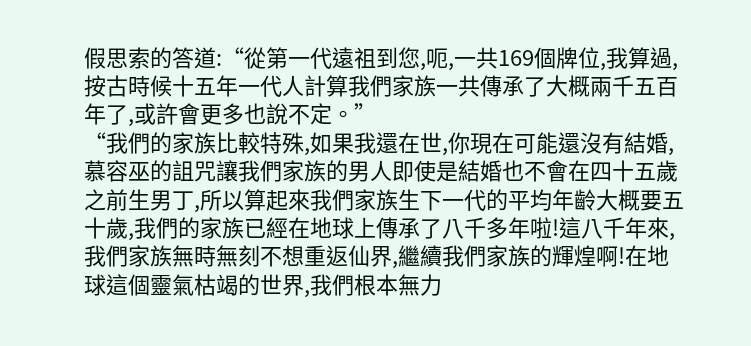假思索的答道:“從第一代遠祖到您,呃,一共169個牌位,我算過,按古時候十五年一代人計算我們家族一共傳承了大概兩千五百年了,或許會更多也說不定。”
“我們的家族比較特殊,如果我還在世,你現在可能還沒有結婚,慕容巫的詛咒讓我們家族的男人即使是結婚也不會在四十五歲之前生男丁,所以算起來我們家族生下一代的平均年齡大概要五十歲,我們的家族已經在地球上傳承了八千多年啦!這八千年來,我們家族無時無刻不想重返仙界,繼續我們家族的輝煌啊!在地球這個靈氣枯竭的世界,我們根本無力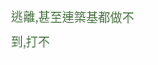逃離,甚至連築基都做不到,打不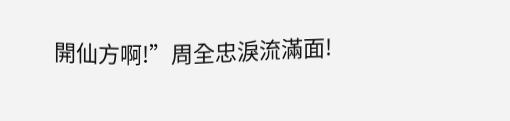開仙方啊!”周全忠淚流滿面!